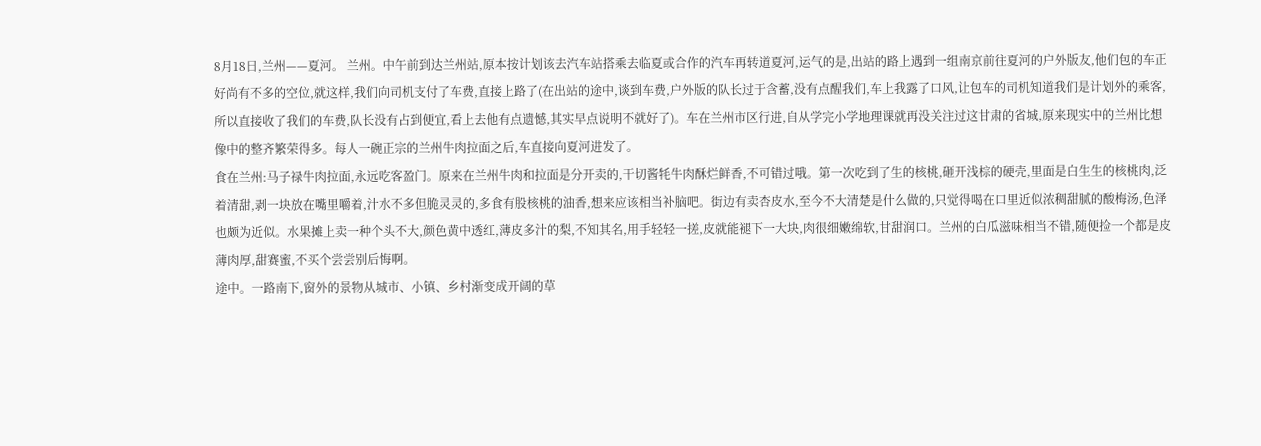8月18日,兰州——夏河。 兰州。中午前到达兰州站,原本按计划该去汽车站搭乘去临夏或合作的汽车再转道夏河,运气的是,出站的路上遇到一组南京前往夏河的户外版友,他们包的车正好尚有不多的空位,就这样,我们向司机支付了车费,直接上路了(在出站的途中,谈到车费,户外版的队长过于含蓄,没有点醒我们,车上我露了口风,让包车的司机知道我们是计划外的乘客,所以直接收了我们的车费,队长没有占到便宜,看上去他有点遗憾,其实早点说明不就好了)。车在兰州市区行进,自从学完小学地理课就再没关注过这甘肃的省城,原来现实中的兰州比想像中的整齐繁荣得多。每人一碗正宗的兰州牛肉拉面之后,车直接向夏河进发了。
食在兰州:马子禄牛肉拉面,永远吃客盈门。原来在兰州牛肉和拉面是分开卖的,干切酱牦牛肉酥烂鲜香,不可错过哦。第一次吃到了生的核桃,砸开浅棕的硬壳,里面是白生生的核桃肉,泛着清甜,剥一块放在嘴里嚼着,汁水不多但脆灵灵的,多食有股核桃的油香,想来应该相当补脑吧。街边有卖杏皮水,至今不大清楚是什么做的,只觉得喝在口里近似浓稠甜腻的酸梅汤,色泽也颇为近似。水果摊上卖一种个头不大,颜色黄中透红,薄皮多汁的梨,不知其名,用手轻轻一搓,皮就能褪下一大块,肉很细嫩绵软,甘甜润口。兰州的白瓜滋味相当不错,随便捡一个都是皮薄肉厚,甜赛蜜,不买个尝尝别后悔啊。
途中。一路南下,窗外的景物从城市、小镇、乡村渐变成开阔的草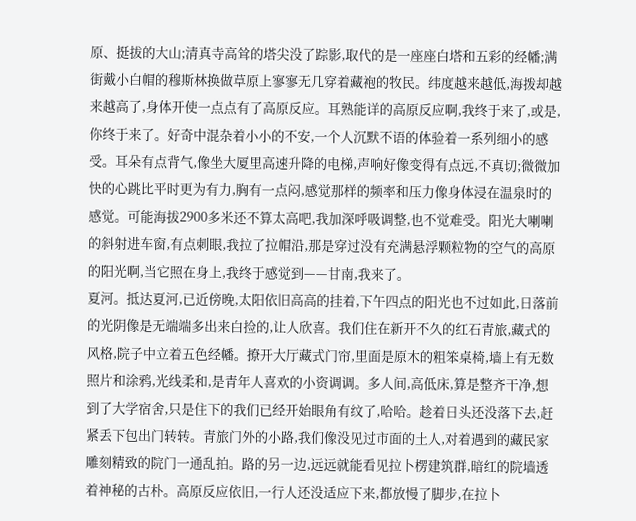原、挺拔的大山;清真寺高耸的塔尖没了踪影,取代的是一座座白塔和五彩的经幡;满街戴小白帽的穆斯林换做草原上寥寥无几穿着藏袍的牧民。纬度越来越低,海拨却越来越高了,身体开使一点点有了高原反应。耳熟能详的高原反应啊,我终于来了,或是,你终于来了。好奇中混杂着小小的不安,一个人沉默不语的体验着一系列细小的感受。耳朵有点背气,像坐大厦里高速升降的电梯,声响好像变得有点远,不真切;微微加快的心跳比平时更为有力,胸有一点闷,感觉那样的频率和压力像身体浸在温泉时的感觉。可能海拔2900多米还不算太高吧,我加深呼吸调整,也不觉难受。阳光大喇喇的斜射进车窗,有点刺眼,我拉了拉帽沿,那是穿过没有充满悬浮颗粒物的空气的高原的阳光啊,当它照在身上,我终于感觉到——甘南,我来了。
夏河。抵达夏河,已近傍晚,太阳依旧高高的挂着,下午四点的阳光也不过如此,日落前的光阴像是无端端多出来白捡的,让人欣喜。我们住在新开不久的红石青旅,藏式的风格,院子中立着五色经幡。撩开大厅藏式门帘,里面是原木的粗笨桌椅,墙上有无数照片和涂鸦,光线柔和,是青年人喜欢的小资调调。多人间,高低床,算是整齐干净,想到了大学宿舍,只是住下的我们已经开始眼角有纹了,哈哈。趁着日头还没落下去,赶紧丢下包出门转转。青旅门外的小路,我们像没见过市面的土人,对着遇到的藏民家雕刻精致的院门一通乱拍。路的另一边,远远就能看见拉卜楞建筑群,暗红的院墙透着神秘的古朴。高原反应依旧,一行人还没适应下来,都放慢了脚步,在拉卜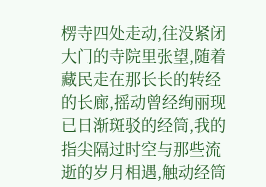楞寺四处走动,往没紧闭大门的寺院里张望,随着藏民走在那长长的转经的长廊,摇动曾经绚丽现已日渐斑驳的经筒,我的指尖隔过时空与那些流逝的岁月相遇,触动经筒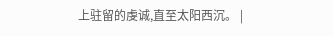上驻留的虔诚,直至太阳西沉。 |